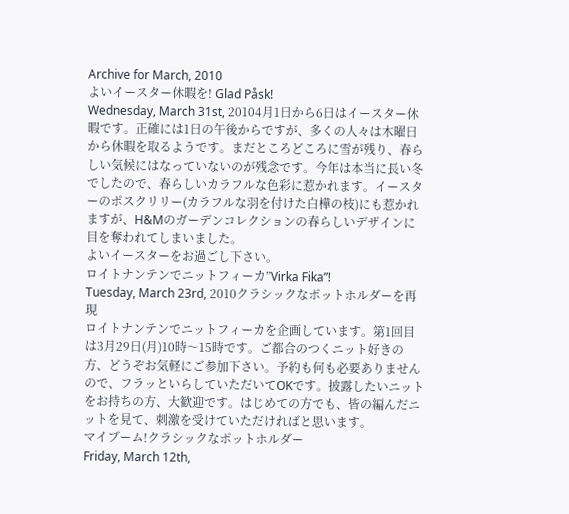Archive for March, 2010
よいイースター休暇を! Glad Påsk!
Wednesday, March 31st, 20104月1日から6日はイースター休暇です。正確には1日の午後からですが、多くの人々は木曜日から休暇を取るようです。まだところどころに雪が残り、春らしい気候にはなっていないのが残念です。今年は本当に長い冬でしたので、春らしいカラフルな色彩に惹かれます。イースターのポスクリリー(カラフルな羽を付けた白樺の枝)にも惹かれますが、H&Mのガーデンコレクションの春らしいデザインに目を奪われてしまいました。
よいイースターをお過ごし下さい。
ロイトナンテンでニットフィーカ”Virka Fika”!
Tuesday, March 23rd, 2010クラシックなポットホルダーを再現
ロイトナンテンでニットフィーカを企画しています。第1回目は3月29日(月)10時〜15時です。ご都合のつくニット好きの方、どうぞお気軽にご参加下さい。予約も何も必要ありませんので、フラッといらしていただいてOKです。披露したいニットをお持ちの方、大歓迎です。はじめての方でも、皆の編んだニットを見て、刺激を受けていただければと思います。
マイブーム!クラシックなポットホルダー
Friday, March 12th,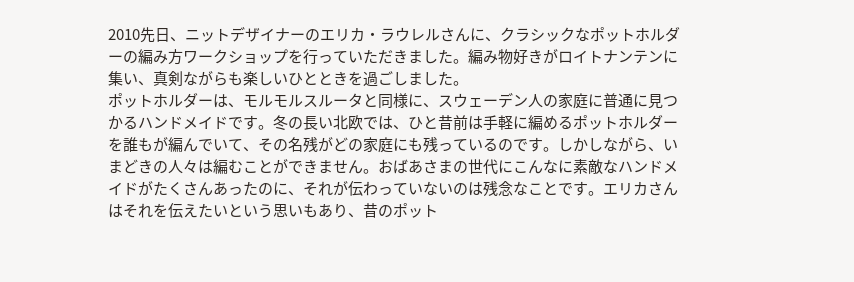2010先日、ニットデザイナーのエリカ・ラウレルさんに、クラシックなポットホルダーの編み方ワークショップを行っていただきました。編み物好きがロイトナンテンに集い、真剣ながらも楽しいひとときを過ごしました。
ポットホルダーは、モルモルスルータと同様に、スウェーデン人の家庭に普通に見つかるハンドメイドです。冬の長い北欧では、ひと昔前は手軽に編めるポットホルダーを誰もが編んでいて、その名残がどの家庭にも残っているのです。しかしながら、いまどきの人々は編むことができません。おばあさまの世代にこんなに素敵なハンドメイドがたくさんあったのに、それが伝わっていないのは残念なことです。エリカさんはそれを伝えたいという思いもあり、昔のポット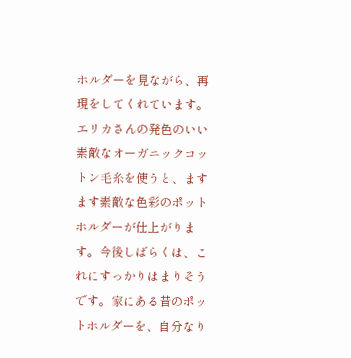ホルダーを見ながら、再現をしてくれています。
エリカさんの発色のいい素敵なオーガニックコットン毛糸を使うと、ますます素敵な色彩のポットホルダーが仕上がります。今後しばらくは、これにすっかりはまりそうです。家にある昔のポットホルダーを、自分なり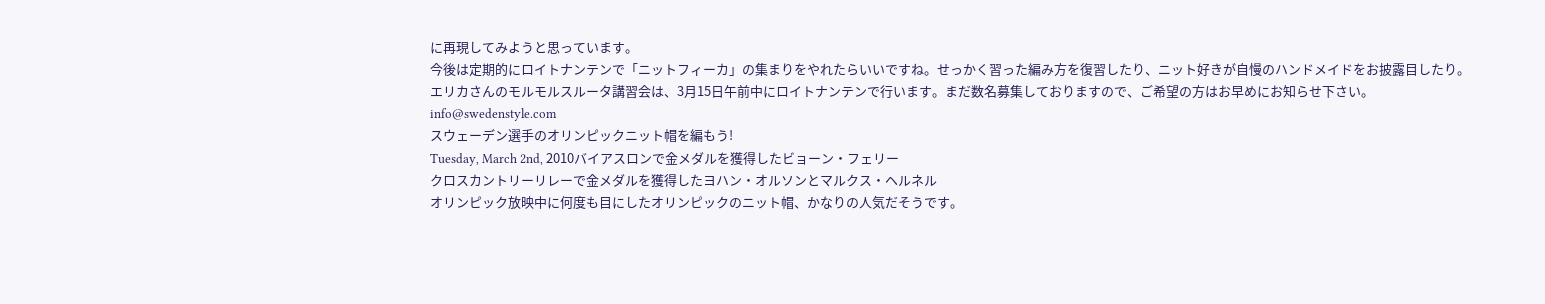に再現してみようと思っています。
今後は定期的にロイトナンテンで「ニットフィーカ」の集まりをやれたらいいですね。せっかく習った編み方を復習したり、ニット好きが自慢のハンドメイドをお披露目したり。
エリカさんのモルモルスルータ講習会は、3月15日午前中にロイトナンテンで行います。まだ数名募集しておりますので、ご希望の方はお早めにお知らせ下さい。
info@swedenstyle.com
スウェーデン選手のオリンピックニット帽を編もう!
Tuesday, March 2nd, 2010バイアスロンで金メダルを獲得したビョーン・フェリー
クロスカントリーリレーで金メダルを獲得したヨハン・オルソンとマルクス・ヘルネル
オリンピック放映中に何度も目にしたオリンピックのニット帽、かなりの人気だそうです。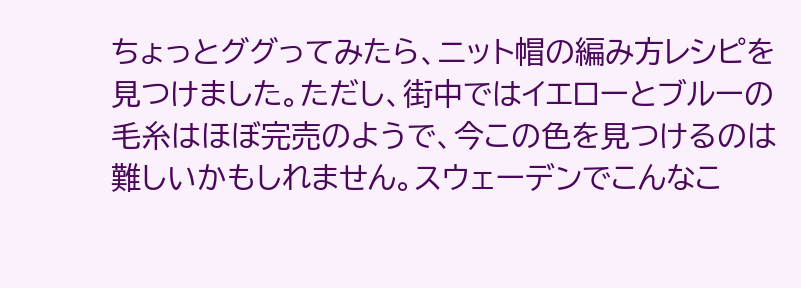ちょっとググってみたら、ニット帽の編み方レシピを見つけました。ただし、街中ではイエローとブルーの毛糸はほぼ完売のようで、今この色を見つけるのは難しいかもしれません。スウェーデンでこんなこ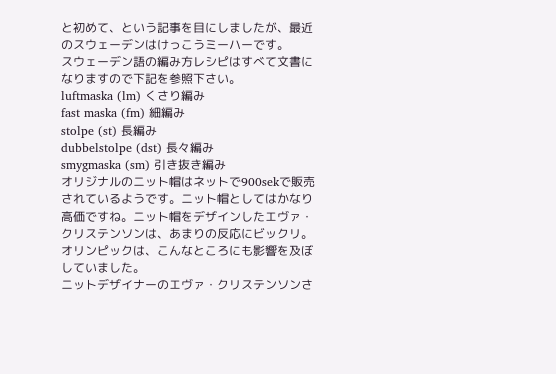と初めて、という記事を目にしましたが、最近のスウェーデンはけっこうミーハーです。
スウェーデン語の編み方レシピはすべて文書になりますので下記を参照下さい。
luftmaska (lm) くさり編み
fast maska (fm) 細編み
stolpe (st) 長編み
dubbelstolpe (dst) 長々編み
smygmaska (sm) 引き抜き編み
オリジナルのニット帽はネットで900sekで販売されているようです。ニット帽としてはかなり高価ですね。ニット帽をデザインしたエヴァ・クリステンソンは、あまりの反応にビックリ。オリンピックは、こんなところにも影響を及ぼしていました。
ニットデザイナーのエヴァ・クリステンソンさ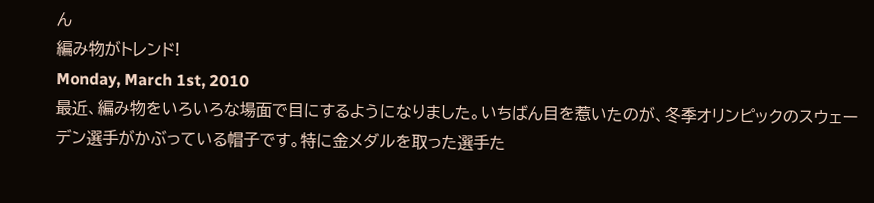ん
編み物がトレンド!
Monday, March 1st, 2010
最近、編み物をいろいろな場面で目にするようになりました。いちばん目を惹いたのが、冬季オリンピックのスウェーデン選手がかぶっている帽子です。特に金メダルを取った選手た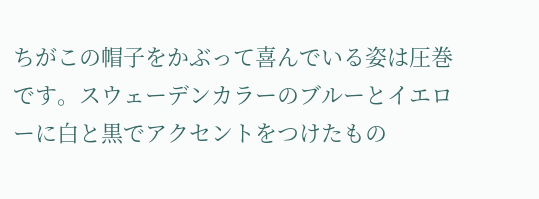ちがこの帽子をかぶって喜んでいる姿は圧巻です。スウェーデンカラーのブルーとイエローに白と黒でアクセントをつけたもの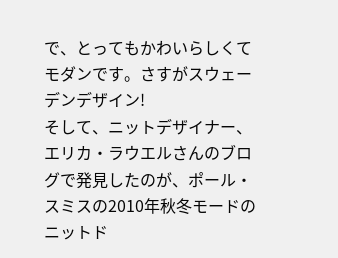で、とってもかわいらしくてモダンです。さすがスウェーデンデザイン!
そして、ニットデザイナー、エリカ・ラウエルさんのブログで発見したのが、ポール・スミスの2010年秋冬モードのニットド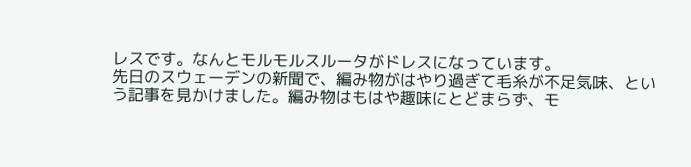レスです。なんとモルモルスルータがドレスになっています。
先日のスウェーデンの新聞で、編み物がはやり過ぎて毛糸が不足気味、という記事を見かけました。編み物はもはや趣味にとどまらず、モ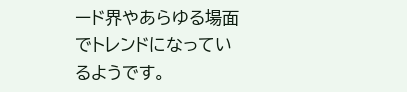ード界やあらゆる場面でトレンドになっているようです。